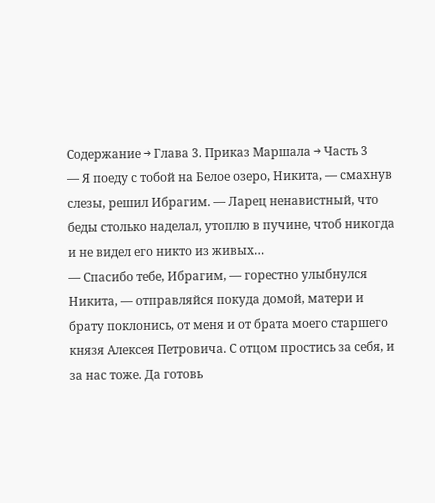Содержание → Глава 3. Приказ Маршала → Часть 3
— Я поеду с тобой на Белое озеро, Никита, — смахнув слезы, решил Ибрагим. — Ларец ненавистный, что беды столько наделал, утоплю в пучине, чтоб никогда и не видел его никто из живых…
— Спасибо тебе, Ибрагим, — горестно улыбнулся Никита, — отправляйся покуда домой, матери и брату поклонись, от меня и от брата моего старшего князя Алексея Петровича. С отцом простись за себя, и за нас тоже. Да готовь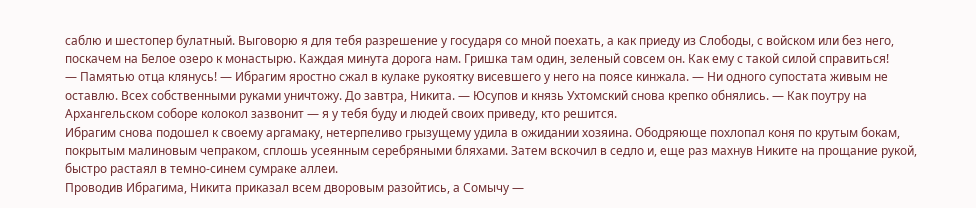саблю и шестопер булатный. Выговорю я для тебя разрешение у государя со мной поехать, а как приеду из Слободы, с войском или без него, поскачем на Белое озеро к монастырю. Каждая минута дорога нам. Гришка там один, зеленый совсем он. Как ему с такой силой справиться!
— Памятью отца клянусь! — Ибрагим яростно сжал в кулаке рукоятку висевшего у него на поясе кинжала. — Ни одного супостата живым не оставлю. Всех собственными руками уничтожу. До завтра, Никита. — Юсупов и князь Ухтомский снова крепко обнялись. — Как поутру на Архангельском соборе колокол зазвонит — я у тебя буду и людей своих приведу, кто решится.
Ибрагим снова подошел к своему аргамаку, нетерпеливо грызущему удила в ожидании хозяина. Ободряюще похлопал коня по крутым бокам, покрытым малиновым чепраком, сплошь усеянным серебряными бляхами. Затем вскочил в седло и, еще раз махнув Никите на прощание рукой, быстро растаял в темно-синем сумраке аллеи.
Проводив Ибрагима, Никита приказал всем дворовым разойтись, а Сомычу —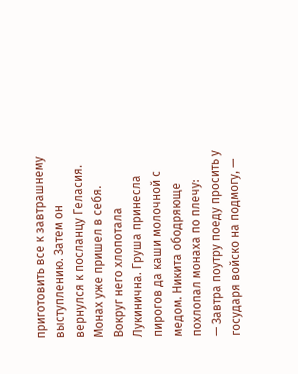приготовить все к завтрашнему выступлению. Затем он вернулся к посланцу Геласия. Монах уже пришел в себя. Вокруг него хлопотала Лукинична. Груша принесла пирогов да каши молочной с медом. Никита ободряюще похлопал монаха по плечу:
— Завтра поутру поеду просить у государя войско на подмогу, —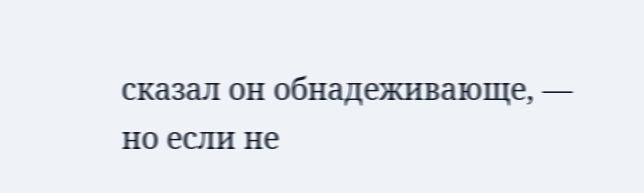сказал он обнадеживающе, — но если не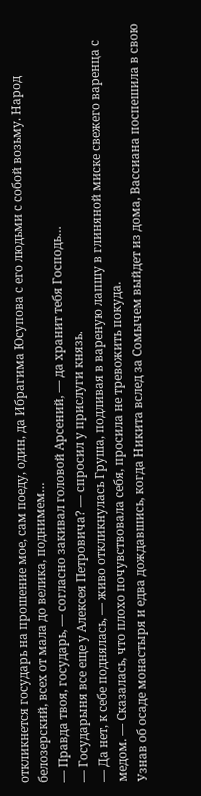откликнется государь на прошение мое, сам поеду, один, да Ибрагима Юсупова с его людьми с собой возьму. Народ белозерский, всех от мала до велика, поднимем…
— Правда твоя, государь, — согласно закивал головой Арсений, — да хранит тебя Господь…
— Государыня все еще у Алексея Петровича? — спросил у прислуги князь.
— Да нет, к себе поднялась, — живо откликнулась Груша, подливая в вареную лапшу в глиняной миске свежего варенца с медом. — Сказалась, что плохо почувствовала себя, просила не тревожить покуда.
Узнав об осаде монастыря и едва дождавшись, когда Никита вслед за Сомычем выйдет из дома, Вассиана поспешила в свою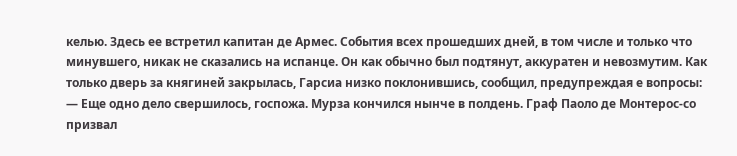келью. Здесь ее встретил капитан де Армес. События всех прошедших дней, в том числе и только что минувшего, никак не сказались на испанце. Он как обычно был подтянут, аккуратен и невозмутим. Как только дверь за княгиней закрылась, Гарсиа низко поклонившись, сообщил, предупреждая е вопросы:
— Еще одно дело свершилось, госпожа. Мурза кончился нынче в полдень. Граф Паоло де Монтерос-со призвал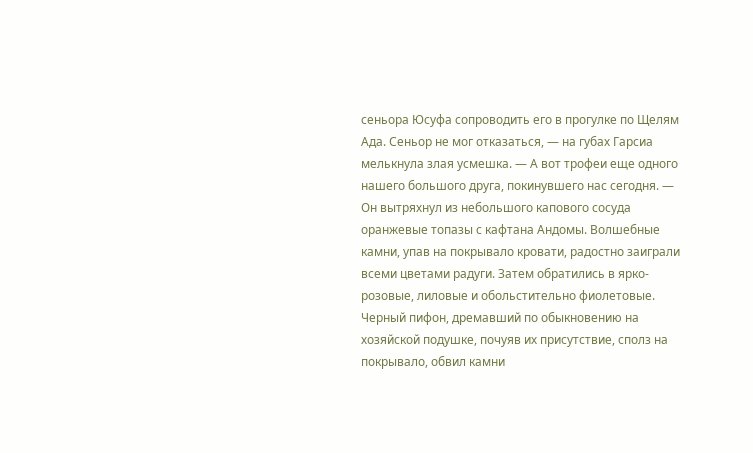сеньора Юсуфа сопроводить его в прогулке по Щелям Ада. Сеньор не мог отказаться, — на губах Гарсиа мелькнула злая усмешка. — А вот трофеи еще одного нашего большого друга, покинувшего нас сегодня. — Он вытряхнул из небольшого капового сосуда оранжевые топазы с кафтана Андомы. Волшебные камни, упав на покрывало кровати, радостно заиграли всеми цветами радуги. Затем обратились в ярко-розовые, лиловые и обольстительно фиолетовые. Черный пифон, дремавший по обыкновению на хозяйской подушке, почуяв их присутствие, сполз на покрывало, обвил камни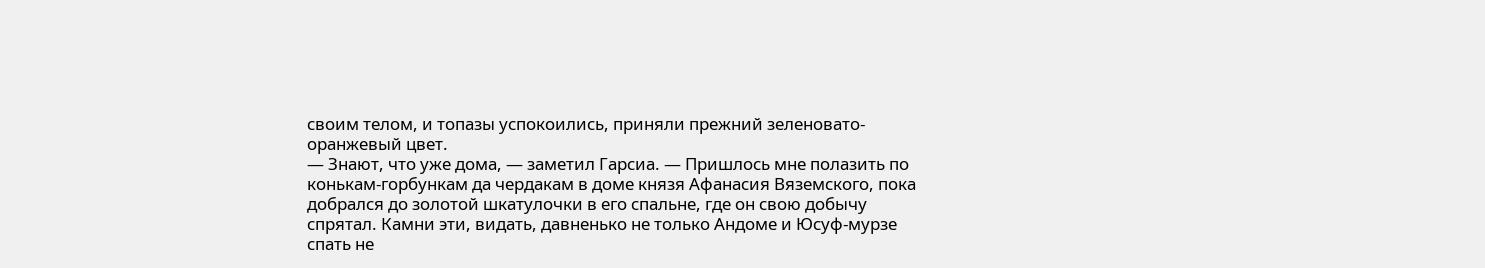своим телом, и топазы успокоились, приняли прежний зеленовато-оранжевый цвет.
— Знают, что уже дома, — заметил Гарсиа. — Пришлось мне полазить по конькам-горбункам да чердакам в доме князя Афанасия Вяземского, пока добрался до золотой шкатулочки в его спальне, где он свою добычу спрятал. Камни эти, видать, давненько не только Андоме и Юсуф-мурзе спать не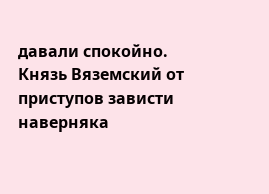давали спокойно. Князь Вяземский от приступов зависти наверняка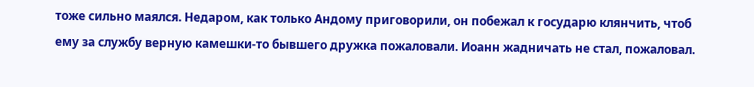тоже сильно маялся. Недаром, как только Андому приговорили, он побежал к государю клянчить, чтоб ему за службу верную камешки-то бывшего дружка пожаловали. Иоанн жадничать не стал, пожаловал.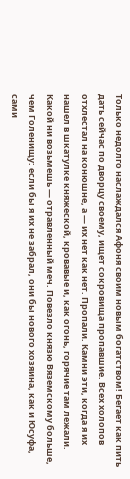Только недолго наслаждался Афоня своим новым богатством! Бегает как пить дать сейчас по дворцу своему, ищет сокровища пропавшие. Всех холопов отхлестал на конюшне, а — их нет как нет. Пропали. Камни эти, когда я их нашел в шкатулке княжеской, кровавые и, как огонь, горячие там лежали. Какой ни возьмешь — отравленный меч. Повезло князю Вяземскому больше, чем Голенищу: если бы я их не забрал, они бы нового хозяина, как и Юсуфа, сами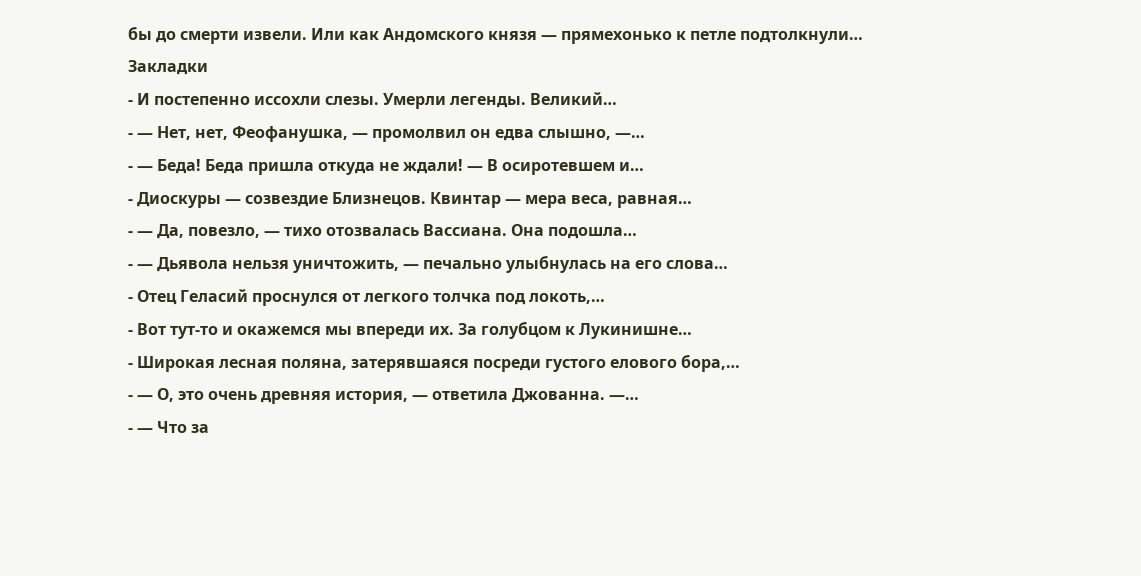бы до смерти извели. Или как Андомского князя — прямехонько к петле подтолкнули…
Закладки
- И постепенно иссохли слезы. Умерли легенды. Великий…
- — Нет, нет, Феофанушка, — промолвил он едва слышно, —…
- — Беда! Беда пришла откуда не ждали! — В осиротевшем и…
- Диоскуры — созвездие Близнецов. Квинтар — мера веса, равная…
- — Да, повезло, — тихо отозвалась Вассиана. Она подошла…
- — Дьявола нельзя уничтожить, — печально улыбнулась на его слова…
- Отец Геласий проснулся от легкого толчка под локоть,…
- Вот тут-то и окажемся мы впереди их. За голубцом к Лукинишне…
- Широкая лесная поляна, затерявшаяся посреди густого елового бора,…
- — О, это очень древняя история, — ответила Джованна. —…
- — Что за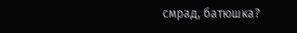смрад, батюшка?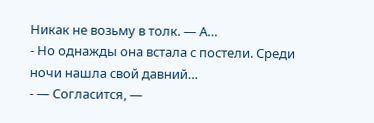Никак не возьму в толк. — А…
- Но однажды она встала с постели. Среди ночи нашла свой давний…
- — Согласится, —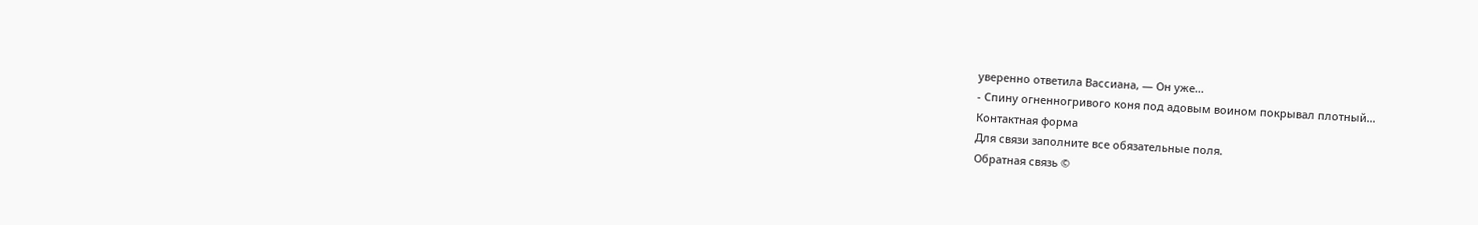уверенно ответила Вассиана, — Он уже…
- Спину огненногривого коня под адовым воином покрывал плотный…
Контактная форма
Для связи заполните все обязательные поля.
Обратная связь ©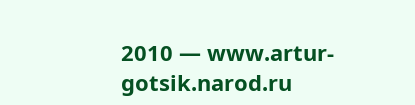2010 — www.artur-gotsik.narod.ru